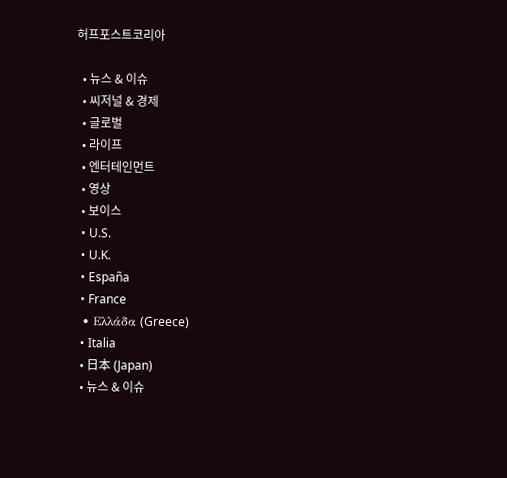허프포스트코리아

  • 뉴스 & 이슈
  • 씨저널 & 경제
  • 글로벌
  • 라이프
  • 엔터테인먼트
  • 영상
  • 보이스
  • U.S.
  • U.K.
  • España
  • France
  • Ελλάδα (Greece)
  • Italia
  • 日本 (Japan)
  • 뉴스 & 이슈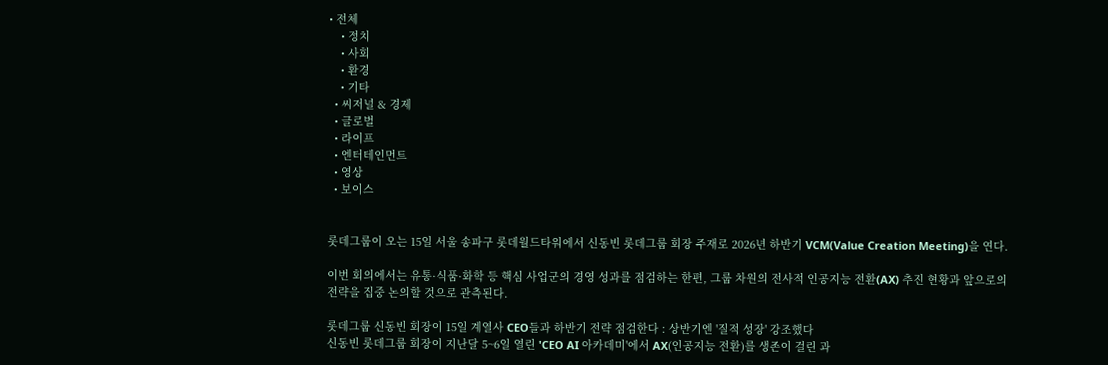• 전체
    • 정치
    • 사회
    • 환경
    • 기타
  • 씨저널 & 경제
  • 글로벌
  • 라이프
  • 엔터테인먼트
  • 영상
  • 보이스


롯데그룹이 오는 15일 서울 송파구 롯데월드타워에서 신동빈 롯데그룹 회장 주재로 2026년 하반기 VCM(Value Creation Meeting)을 연다.

이번 회의에서는 유통·식품·화학 등 핵심 사업군의 경영 성과를 점검하는 한편, 그룹 차원의 전사적 인공지능 전환(AX) 추진 현황과 앞으로의 전략을 집중 논의할 것으로 관측된다.

롯데그룹 신동빈 회장이 15일 계열사 CEO들과 하반기 전략 점검한다 : 상반기엔 '질적 성장' 강조했다
신동빈 롯데그룹 회장이 지난달 5~6일 열린 'CEO AI 아카데미'에서 AX(인공지능 전환)를 생존이 걸린 과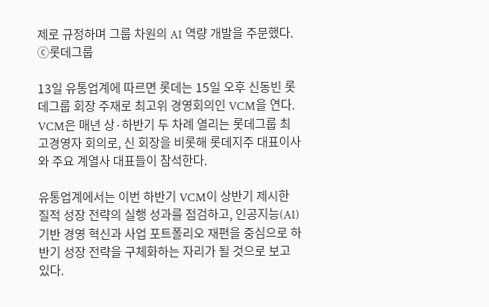제로 규정하며 그룹 차원의 AI 역량 개발을 주문했다. ⓒ롯데그룹

13일 유통업계에 따르면 롯데는 15일 오후 신동빈 롯데그룹 회장 주재로 최고위 경영회의인 VCM을 연다. VCM은 매년 상·하반기 두 차례 열리는 롯데그룹 최고경영자 회의로, 신 회장을 비롯해 롯데지주 대표이사와 주요 계열사 대표들이 참석한다.

유통업계에서는 이번 하반기 VCM이 상반기 제시한 질적 성장 전략의 실행 성과를 점검하고, 인공지능(AI) 기반 경영 혁신과 사업 포트폴리오 재편을 중심으로 하반기 성장 전략을 구체화하는 자리가 될 것으로 보고 있다.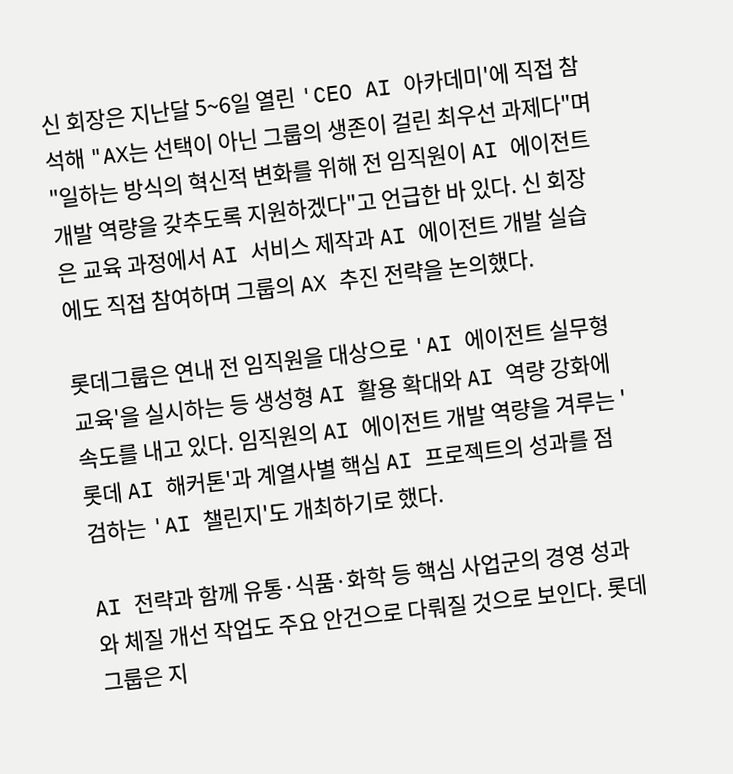신 회장은 지난달 5~6일 열린 'CEO AI 아카데미'에 직접 참석해 "AX는 선택이 아닌 그룹의 생존이 걸린 최우선 과제다"며 "일하는 방식의 혁신적 변화를 위해 전 임직원이 AI 에이전트 개발 역량을 갖추도록 지원하겠다"고 언급한 바 있다. 신 회장은 교육 과정에서 AI 서비스 제작과 AI 에이전트 개발 실습에도 직접 참여하며 그룹의 AX 추진 전략을 논의했다.

롯데그룹은 연내 전 임직원을 대상으로 'AI 에이전트 실무형 교육'을 실시하는 등 생성형 AI 활용 확대와 AI 역량 강화에 속도를 내고 있다. 임직원의 AI 에이전트 개발 역량을 겨루는 '롯데 AI 해커톤'과 계열사별 핵심 AI 프로젝트의 성과를 점검하는 'AI 챌린지'도 개최하기로 했다.

AI 전략과 함께 유통·식품·화학 등 핵심 사업군의 경영 성과와 체질 개선 작업도 주요 안건으로 다뤄질 것으로 보인다. 롯데그룹은 지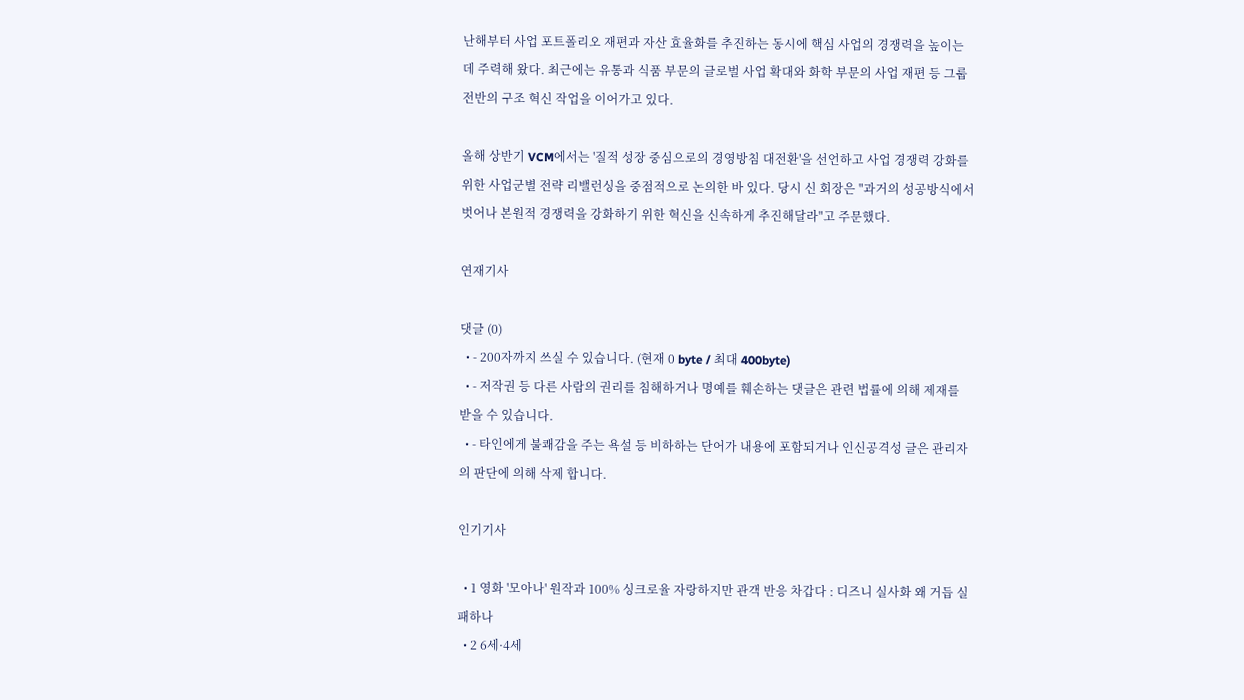난해부터 사업 포트폴리오 재편과 자산 효율화를 추진하는 동시에 핵심 사업의 경쟁력을 높이는 데 주력해 왔다. 최근에는 유통과 식품 부문의 글로벌 사업 확대와 화학 부문의 사업 재편 등 그룹 전반의 구조 혁신 작업을 이어가고 있다.

올해 상반기 VCM에서는 '질적 성장 중심으로의 경영방침 대전환'을 선언하고 사업 경쟁력 강화를 위한 사업군별 전략 리밸런싱을 중점적으로 논의한 바 있다. 당시 신 회장은 "과거의 성공방식에서 벗어나 본원적 경쟁력을 강화하기 위한 혁신을 신속하게 추진해달라"고 주문했다.

연재기사

댓글 (0)
  • - 200자까지 쓰실 수 있습니다. (현재 0 byte / 최대 400byte)
  • - 저작권 등 다른 사람의 권리를 침해하거나 명예를 훼손하는 댓글은 관련 법률에 의해 제재를 받을 수 있습니다.
  • - 타인에게 불쾌감을 주는 욕설 등 비하하는 단어가 내용에 포함되거나 인신공격성 글은 관리자의 판단에 의해 삭제 합니다.

인기기사

  • 1 영화 '모아나' 원작과 100% 싱크로율 자랑하지만 관객 반응 차갑다 : 디즈니 실사화 왜 거듭 실패하나
  • 2 6세·4세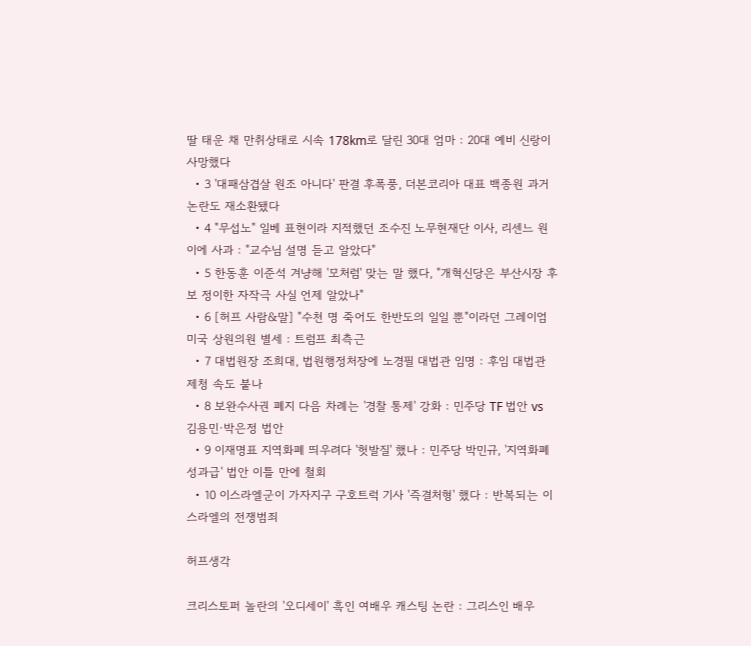딸 태운 채 만취상태로 시속 178km로 달린 30대 엄마 : 20대 예비 신랑이 사망했다
  • 3 '대패삼겹살 원조 아니다' 판결 후폭풍, 더본코리아 대표 백종원 과거 논란도 재소환됐다
  • 4 "무섭노" 일베 표현이라 지적했던 조수진 노무현재단 이사, 리센느 원이에 사과 : "교수님 설명 듣고 알았다"
  • 5 한동훈 이준석 겨냥해 '모처럼' 맞는 말 했다, "개혁신당은 부산시장 후보 정이한 자작극 사실 언제 알았나"
  • 6 [허프 사람&말] "수천 명 죽어도 한반도의 일일 뿐"이라던 그레이엄 미국 상원의원 별세 : 트럼프 최측근
  • 7 대법원장 조희대, 법원행정처장에 노경필 대법관 임명 : 후임 대법관 제청 속도 붙나
  • 8 보완수사권 폐지 다음 차례는 '경찰 통제' 강화 : 민주당 TF 법안 vs 김용민·박은정 법안
  • 9 이재명표 지역화폐 띄우려다 '헛발질' 했나 : 민주당 박민규, '지역화폐 성과급' 법안 이틀 만에 철회
  • 10 이스라엘군이 가자지구 구호트럭 기사 '즉결처형' 했다 : 반복되는 이스라엘의 전쟁범죄

허프생각

크리스토퍼 놀란의 '오디세이' 흑인 여배우 캐스팅 논란 : 그리스인 배우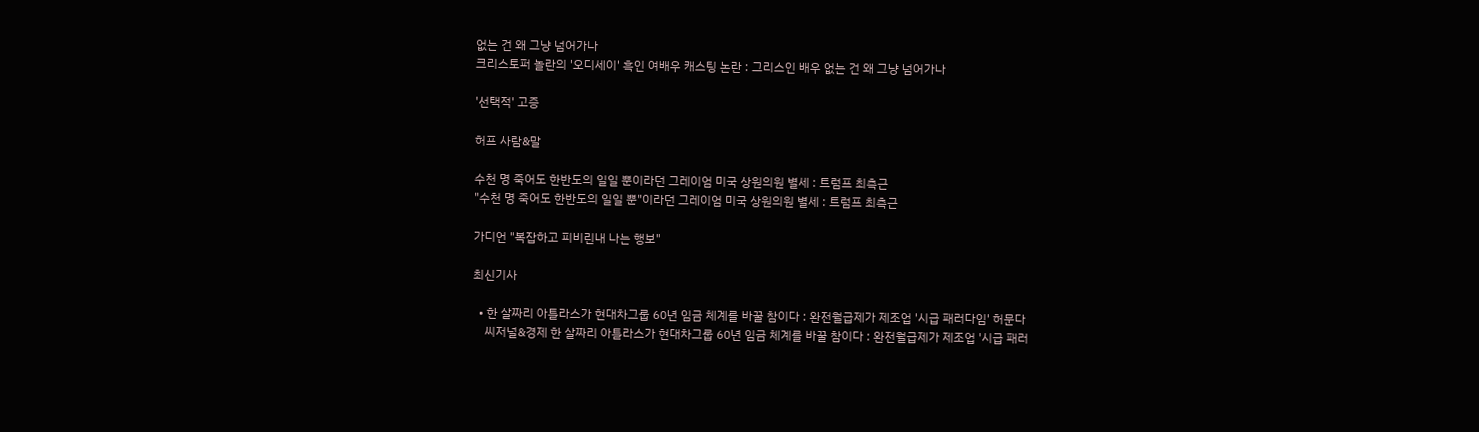없는 건 왜 그냥 넘어가나
크리스토퍼 놀란의 '오디세이' 흑인 여배우 캐스팅 논란 : 그리스인 배우 없는 건 왜 그냥 넘어가나

'선택적' 고증

허프 사람&말

수천 명 죽어도 한반도의 일일 뿐이라던 그레이엄 미국 상원의원 별세 : 트럼프 최측근
"수천 명 죽어도 한반도의 일일 뿐"이라던 그레이엄 미국 상원의원 별세 : 트럼프 최측근

가디언 "복잡하고 피비린내 나는 행보"

최신기사

  • 한 살짜리 아틀라스가 현대차그룹 60년 임금 체계를 바꿀 참이다 : 완전월급제가 제조업 '시급 패러다임' 허문다
    씨저널&경제 한 살짜리 아틀라스가 현대차그룹 60년 임금 체계를 바꿀 참이다 : 완전월급제가 제조업 '시급 패러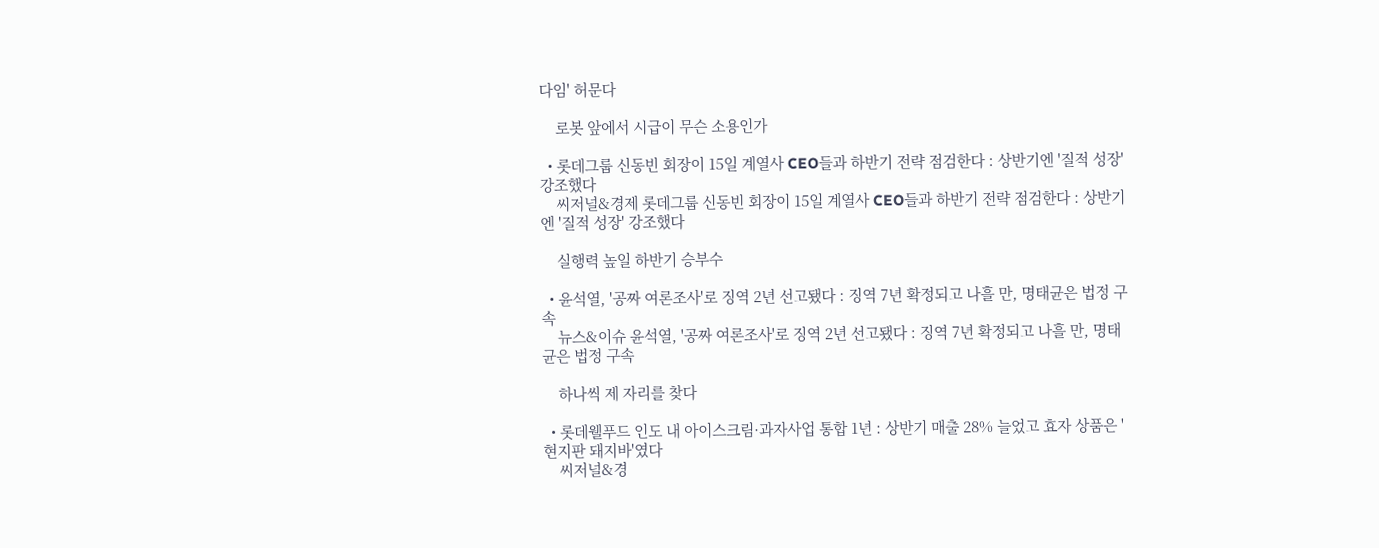다임' 허문다

    로봇 앞에서 시급이 무슨 소용인가

  • 롯데그룹 신동빈 회장이 15일 계열사 CEO들과 하반기 전략 점검한다 : 상반기엔 '질적 성장' 강조했다
    씨저널&경제 롯데그룹 신동빈 회장이 15일 계열사 CEO들과 하반기 전략 점검한다 : 상반기엔 '질적 성장' 강조했다

    실행력 높일 하반기 승부수

  • 윤석열, '공짜 여론조사'로 징역 2년 선고됐다 : 징역 7년 확정되고 나흘 만, 명태균은 법정 구속
    뉴스&이슈 윤석열, '공짜 여론조사'로 징역 2년 선고됐다 : 징역 7년 확정되고 나흘 만, 명태균은 법정 구속

    하나씩 제 자리를 찾다

  • 롯데웰푸드 인도 내 아이스크림·과자사업 통합 1년 : 상반기 매출 28% 늘었고 효자 상품은 '현지판 돼지바'였다
    씨저널&경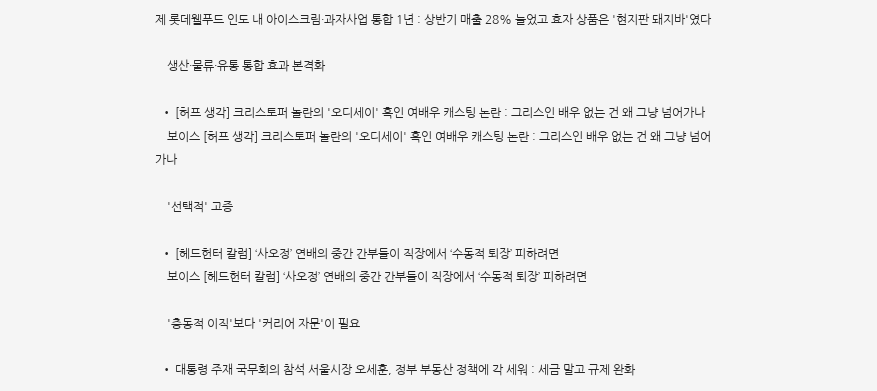제 롯데웰푸드 인도 내 아이스크림·과자사업 통합 1년 : 상반기 매출 28% 늘었고 효자 상품은 '현지판 돼지바'였다

    생산·물류·유통 통합 효과 본격화

  • [허프 생각] 크리스토퍼 놀란의 '오디세이' 흑인 여배우 캐스팅 논란 : 그리스인 배우 없는 건 왜 그냥 넘어가나
    보이스 [허프 생각] 크리스토퍼 놀란의 '오디세이' 흑인 여배우 캐스팅 논란 : 그리스인 배우 없는 건 왜 그냥 넘어가나

    '선택적' 고증

  • [헤드헌터 칼럼] ‘사오정’ 연배의 중간 간부들이 직장에서 ‘수동적 퇴장’ 피하려면
    보이스 [헤드헌터 칼럼] ‘사오정’ 연배의 중간 간부들이 직장에서 ‘수동적 퇴장’ 피하려면

    '충동적 이직'보다 '커리어 자문'이 필요

  • 대통령 주재 국무회의 참석 서울시장 오세훈, 정부 부동산 정책에 각 세워 : 세금 말고 규제 완화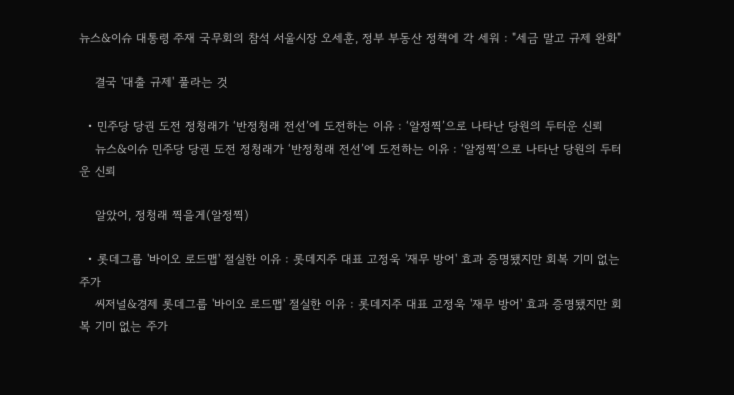뉴스&이슈 대통령 주재 국무회의 참석 서울시장 오세훈, 정부 부동산 정책에 각 세워 : "세금 말고 규제 완화"

    결국 '대출 규제' 풀라는 것

  • 민주당 당권 도전 정청래가 ‘반정청래 전선’에 도전하는 이유 : ‘알정찍’으로 나타난 당원의 두터운 신뢰
    뉴스&이슈 민주당 당권 도전 정청래가 ‘반정청래 전선’에 도전하는 이유 : ‘알정찍’으로 나타난 당원의 두터운 신뢰

    알았어, 정청래 찍을게(알정찍)

  • 롯데그룹 '바이오 로드맵' 절실한 이유 : 롯데지주 대표 고정욱 '재무 방어' 효과 증명됐지만 회복 기미 없는 주가
    씨저널&경제 롯데그룹 '바이오 로드맵' 절실한 이유 : 롯데지주 대표 고정욱 '재무 방어' 효과 증명됐지만 회복 기미 없는 주가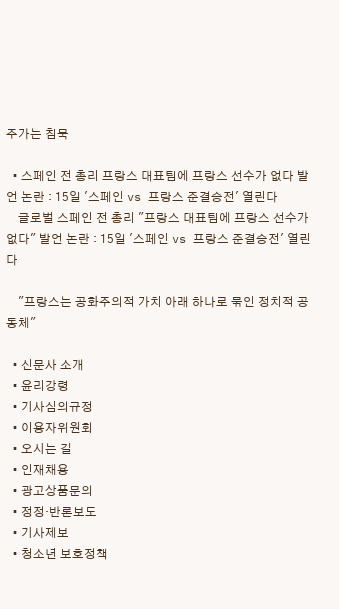주가는 침묵

  • 스페인 전 총리 프랑스 대표팀에 프랑스 선수가 없다 발언 논란 : 15일 '스페인 vs 프랑스 준결승전' 열린다
    글로벌 스페인 전 총리 "프랑스 대표팀에 프랑스 선수가 없다" 발언 논란 : 15일 '스페인 vs 프랑스 준결승전' 열린다

    "프랑스는 공화주의적 가치 아래 하나로 묶인 정치적 공동체"

  • 신문사 소개
  • 윤리강령
  • 기사심의규정
  • 이용자위원회
  • 오시는 길
  • 인재채용
  • 광고상품문의
  • 정정·반론보도
  • 기사제보
  • 청소년 보호정책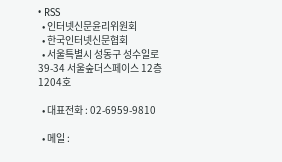• RSS
  • 인터넷신문윤리위원회
  • 한국인터넷신문협회
  • 서울특별시 성동구 성수일로 39-34 서울숲더스페이스 12층 1204호

  • 대표전화 : 02-6959-9810

  • 메일 :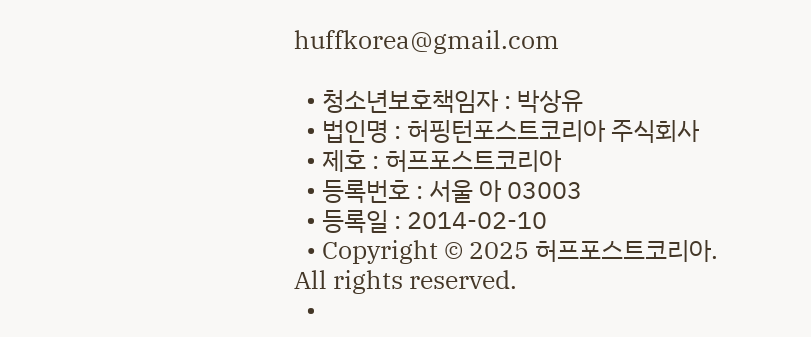huffkorea@gmail.com

  • 청소년보호책임자 : 박상유
  • 법인명 : 허핑턴포스트코리아 주식회사
  • 제호 : 허프포스트코리아
  • 등록번호 : 서울 아 03003
  • 등록일 : 2014-02-10
  • Copyright © 2025 허프포스트코리아. All rights reserved.
  •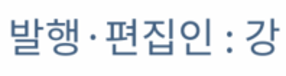발행·편집인 : 강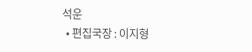석운
  • 편집국장 : 이지형